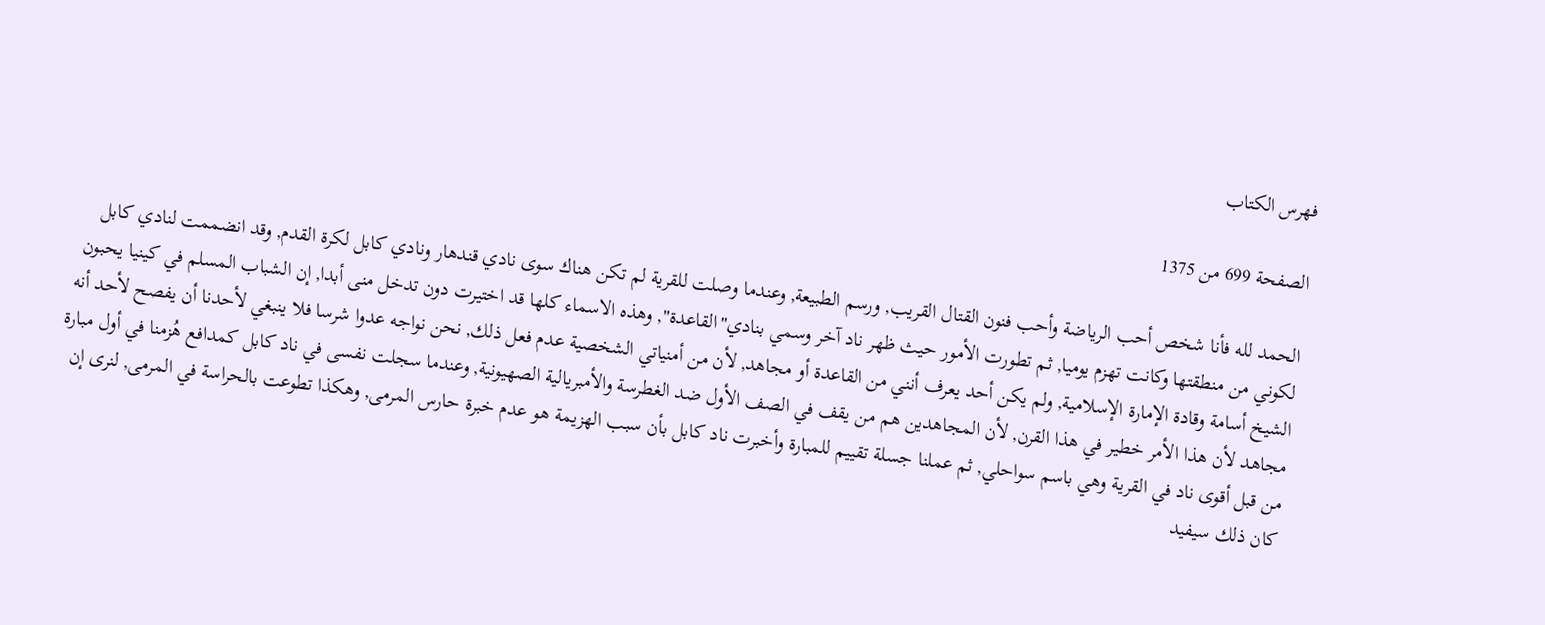فهرس الكتاب

الصفحة 699 من 1375

الحمد لله فأنا شخص أحب الرياضة وأحب فنون القتال القريب, ورسم الطبيعة, وعندما وصلت للقرية لم تكن هناك سوى نادي قندهار ونادي كابل لكرة القدم, وقد انضممت لنادي كابل لكوني من منطقتها وكانت تهزم يوميا, ثم تطورت الأمور حيث ظهر ناد آخر وسمي بنادي"القاعدة", وهذه الاسماء كلها قد اختيرت دون تدخل منى أبدا, إن الشباب المسلم في كينيا يحبون الشيخ أسامة وقادة الإمارة الإسلامية, ولم يكن أحد يعرف أنني من القاعدة أو مجاهد, لأن من أمنياتي الشخصية عدم فعل ذلك, نحن نواجه عدوا شرسا فلا ينبغي لأحدنا أن يفصح لأحد أنه مجاهد لأن هذا الأمر خطير في هذا القرن, لأن المجاهدين هم من يقف في الصف الأول ضد الغطرسة والأمبريالية الصهيونية, وعندما سجلت نفسى في ناد كابل كمدافع هُزمنا في أول مبارة من قبل أقوى ناد في القرية وهي باسم سواحلي, ثم عملنا جسلة تقييم للمبارة وأخبرت ناد كابل بأن سبب الهزيمة هو عدم خبرة حارس المرمى, وهكذا تطوعت بالحراسة في المرمى, لنرى إن كان ذلك سيفيد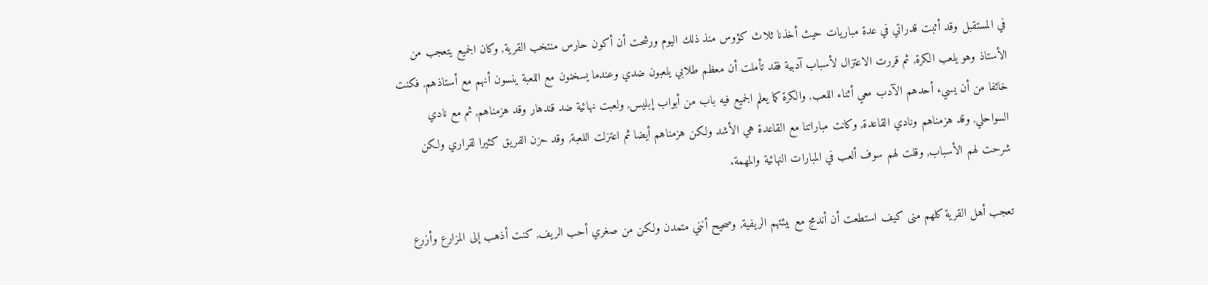في المستقبل وقد أثبت قدراتي في عدة مباريات حيث أخذنا ثلاث كؤوس منذ ذلك اليوم ورشحت أن أكون حارس منتخب القرية, وكان الجميع يتعجب من الأستاذ وهو يلعب الكرة, ثم قررت الاعتزال لأسباب آدبية فقد تأملت أن معظم طلابي يلعبون ضدي وعندما يسخنون مع اللعبة ينسون أنهم مع أستاذهم, فكنت خائفا من أن يسيء أحدهم الآدب معي أثناء اللعب, والكرة كما يعلم الجميع فيه باب من أبواب إبليس, ولعبت نهائية ضد قندهار وقد هزمناهم, ثم مع نادي السواحلي, وقد هزمناهم ونادي القاعدة, وكانت مباراتنا مع القاعدة هي الأشد ولكن هزمناهم أيضا ثم اعتزلت اللعبة, وقد حزن الفريق كثيرا لقراري ولكن شرحت لهم الأسباب, وقلت لهم سوف ألعب في المبارات النهائية والمهمة.

تعجب أهل القرية كلهم منى كيف استطعت أن أندمج مع بيئتهم الريفية, وصحيح أنني متمدن ولكن من صغري أحب الريف, كنت أذهب إلى المزارع وأزرع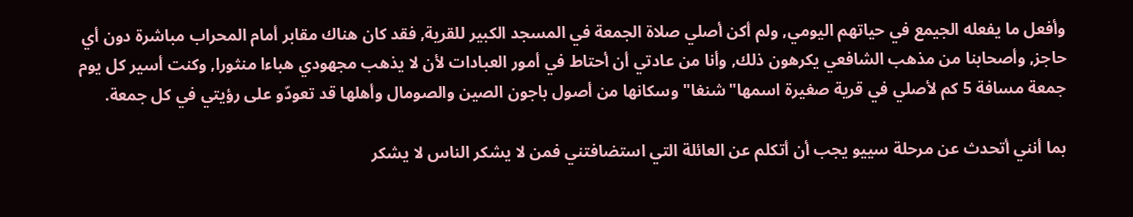وأفعل ما يفعله الجيمع في حياتهم اليومي, ولم أكن أصلي صلاة الجمعة في المسجد الكبير للقرية, فقد كان هناك مقابر أمام المحراب مباشرة دون أي حاجز, وأصحابنا من مذهب الشافعي يكرهون ذلك, وأنا من عادتي أن أحتاط في أمور العبادات لأن لا يذهب مجهودي هباءا منثورا, وكنت أسير كل يوم جمعة مسافة 5 كم لأصلي في قرية صغيرة اسمها"شنغا"وسكانها من أصول باجون الصين والصومال وأهلها قد تعودّو على رؤيتي في كل جمعة.

بما أنني أتحدث عن مرحلة سييو يجب أن أتكلم عن العائلة التي استضافتني فمن لا يشكر الناس لا يشكر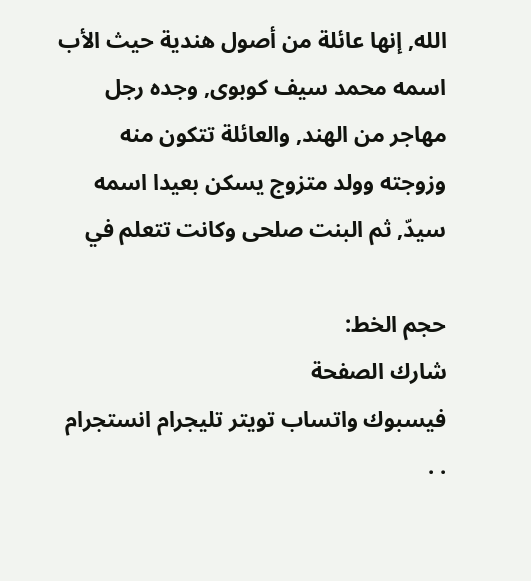الله, إنها عائلة من أصول هندية حيث الأب اسمه محمد سيف كوبوى, وجده رجل مهاجر من الهند, والعائلة تتكون منه وزوجته وولد متزوج يسكن بعيدا اسمه سيدّ, ثم البنت صلحى وكانت تتعلم في

حجم الخط:
شارك الصفحة
فيسبوك واتساب تويتر تليجرام انستجرام
. .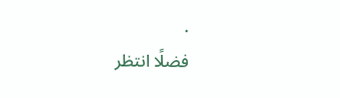.
فضلًا انتظر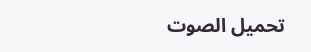تحميل الصوت